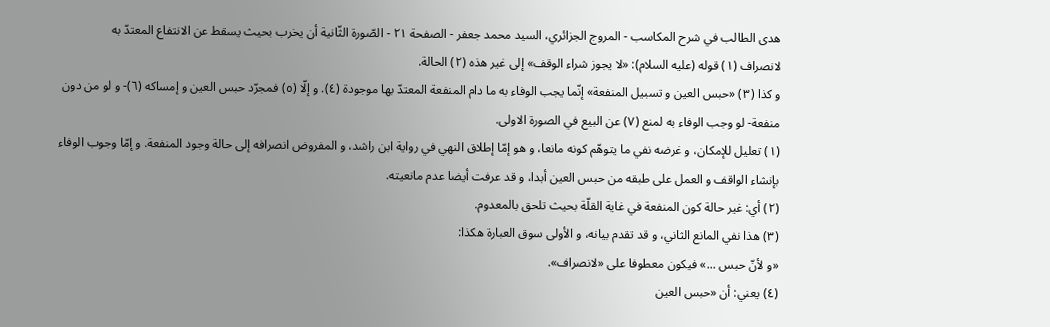هدى الطالب في شرح المكاسب - المروج الجزائري، السيد محمد جعفر - الصفحة ٢١ - الصّورة الثّانية أن يخرب بحيث يسقط عن الانتفاع المعتدّ به
لانصراف (١) قوله (عليه السلام): «لا يجوز شراء الوقف» إلى غير هذه (٢) الحالة.
و كذا (٣) «حبس العين و تسبيل المنفعة» إنّما يجب الوفاء به ما دام المنفعة المعتدّ بها موجودة (٤). و إلّا (٥) فمجرّد حبس العين و إمساكه (٦)- و لو من دون منفعة- لو وجب الوفاء به لمنع (٧) عن البيع في الصورة الاولى.
(١) تعليل للإمكان، و غرضه نفي ما يتوهّم كونه مانعا، و هو إمّا إطلاق النهي في رواية ابن راشد، و المفروض انصرافه إلى حالة وجود المنفعة. و إمّا وجوب الوفاء بإنشاء الواقف و العمل على طبقه من حبس العين أبدا، و قد عرفت أيضا عدم مانعيته.
(٢) أي: غير حالة كون المنفعة في غاية القلّة بحيث تلحق بالمعدوم.
(٣) هذا نفي المانع الثاني، و قد تقدم بيانه، و الأولى سوق العبارة هكذا:
«و لأنّ حبس ...» فيكون معطوفا على «لانصراف».
(٤) يعني: أن «حبس العين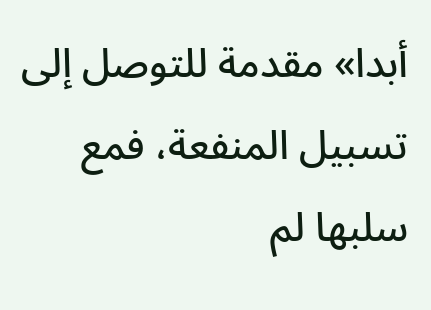أبدا» مقدمة للتوصل إلى تسبيل المنفعة، فمع سلبها لم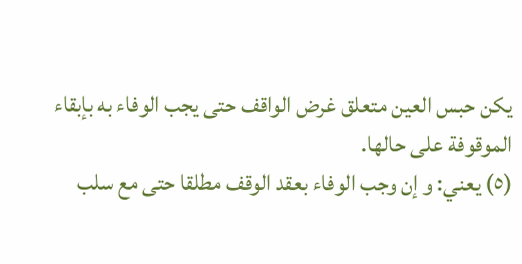يكن حبس العين متعلق غرض الواقف حتى يجب الوفاء به بإبقاء الموقوفة على حالها.
(٥) يعني: و إن وجب الوفاء بعقد الوقف مطلقا حتى مع سلب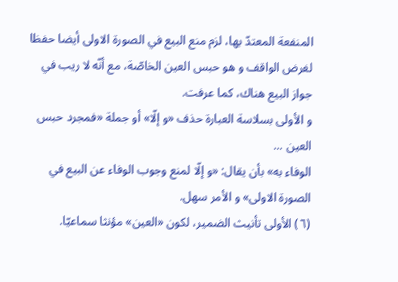المنفعة المعتدّ بها، لزم منع البيع في الصورة الاولى أيضا حفظا لغرض الواقف و هو حبس العين الخاصّة، مع أنّه لا ريب في جواز البيع هناك، كما عرفت.
و الأولى بسلاسة العبارة حذف «و إلّا» أو جملة «فمجرد حبس العين ...
الوفاء به» بأن يقال: «و إلّا لمنع وجوب الوفاء عن البيع في الصورة الاولى» و الأمر سهل.
(٦) الأولى تأنيث الضمير، لكون «العين» مؤنثا سماعيّا.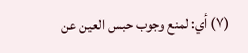(٧) أي: لمنع وجوب حبس العين عن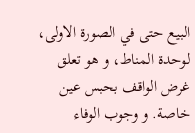البيع حتى في الصورة الاولى، لوحدة المناط، و هو تعلق غرض الواقف بحبس عين خاصة. و وجوب الوفاء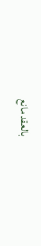بالعقد مانع